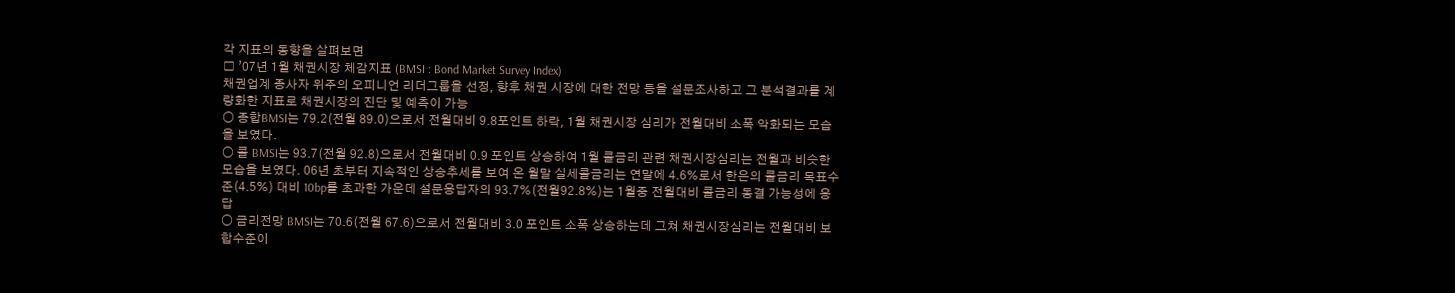각 지표의 동향을 살펴보면
□ ’07년 1월 채권시장 체감지표 (BMSI : Bond Market Survey Index)
채권업계 종사자 위주의 오피니언 리더그룹을 선정, 향후 채권 시장에 대한 전망 등을 설문조사하고 그 분석결과를 계량화한 지표로 채권시장의 진단 및 예측이 가능
○ 종합BMSI는 79.2(전월 89.0)으로서 전월대비 9.8포인트 하락, 1월 채권시장 심리가 전월대비 소폭 악화되는 모습을 보였다.
○ 콜 BMSI는 93.7(전월 92.8)으로서 전월대비 0.9 포인트 상승하여 1월 콜금리 관련 채권시장심리는 전월과 비슷한 모습을 보였다. 06년 초부터 지속적인 상승추세를 보여 온 월말 실세콜금리는 연말에 4.6%로서 한은의 콜금리 목표수준(4.5%) 대비 10bp를 초과한 가운데 설문응답자의 93.7%(전월92.8%)는 1월중 전월대비 콜금리 동결 가능성에 응답
○ 금리전망 BMSI는 70.6(전월 67.6)으로서 전월대비 3.0 포인트 소폭 상승하는데 그쳐 채권시장심리는 전월대비 보합수준이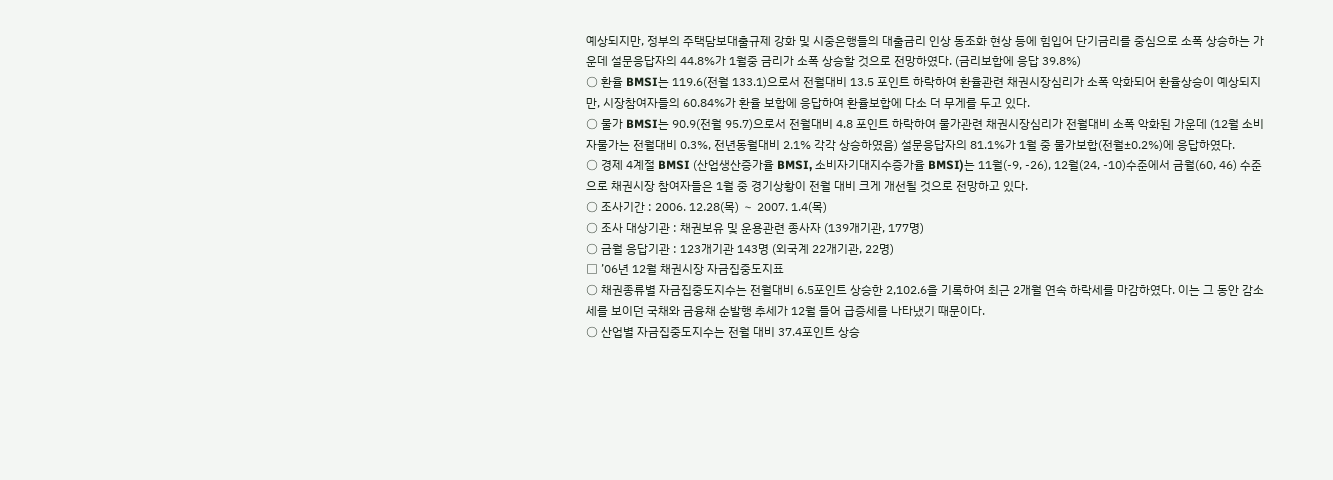예상되지만, 정부의 주택담보대출규제 강화 및 시중은행들의 대출금리 인상 동조화 현상 등에 힘입어 단기금리를 중심으로 소폭 상승하는 가운데 설문응답자의 44.8%가 1월중 금리가 소폭 상승할 것으로 전망하였다. (금리보합에 응답 39.8%)
○ 환율 BMSI는 119.6(전월 133.1)으로서 전월대비 13.5 포인트 하락하여 환율관련 채권시장심리가 소폭 악화되어 환율상승이 예상되지만, 시장참여자들의 60.84%가 환율 보합에 응답하여 환율보합에 다소 더 무게를 두고 있다.
○ 물가 BMSI는 90.9(전월 95.7)으로서 전월대비 4.8 포인트 하락하여 물가관련 채권시장심리가 전월대비 소폭 악화된 가운데 (12월 소비자물가는 전월대비 0.3%, 전년동월대비 2.1% 각각 상승하였음) 설문응답자의 81.1%가 1월 중 물가보합(전월±0.2%)에 응답하였다.
○ 경제 4계절 BMSI (산업생산증가율 BMSI, 소비자기대지수증가율 BMSI)는 11월(-9, -26), 12월(24, -10)수준에서 금월(60, 46) 수준으로 채권시장 참여자들은 1월 중 경기상황이 전월 대비 크게 개선될 것으로 전망하고 있다.
○ 조사기간 : 2006. 12.28(목) ∼ 2007. 1.4(목)
○ 조사 대상기관 : 채권보유 및 운용관련 종사자 (139개기관, 177명)
○ 금월 응답기관 : 123개기관 143명 (외국계 22개기관, 22명)
□ ’06년 12월 채권시장 자금집중도지표
○ 채권종류별 자금집중도지수는 전월대비 6.5포인트 상승한 2,102.6을 기록하여 최근 2개월 연속 하락세를 마감하였다. 이는 그 동안 감소세를 보이던 국채와 금융채 순발행 추세가 12월 들어 급증세를 나타냈기 때문이다.
○ 산업별 자금집중도지수는 전월 대비 37.4포인트 상승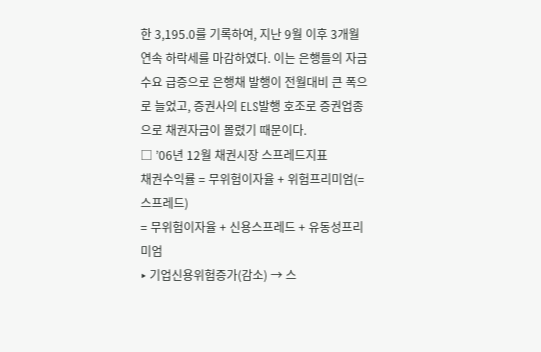한 3,195.0를 기록하여, 지난 9월 이후 3개월 연속 하락세를 마감하였다. 이는 은행들의 자금수요 급증으로 은행채 발행이 전월대비 큰 폭으로 늘었고, 증권사의 ELS발행 호조로 증권업종으로 채권자금이 몰렸기 때문이다.
□ ’06년 12월 채권시장 스프레드지표
채권수익률 = 무위험이자율 + 위험프리미엄(=스프레드)
= 무위험이자율 + 신용스프레드 + 유동성프리미엄
‣ 기업신용위험증가(감소) → 스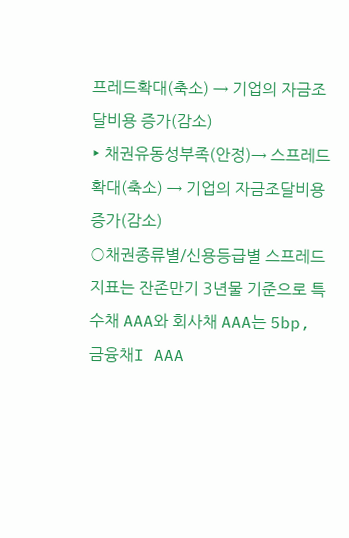프레드확대(축소) → 기업의 자금조달비용 증가(감소)
‣ 채권유동성부족(안정)→ 스프레드확대(축소) → 기업의 자금조달비용 증가(감소)
○채권종류별/신용등급별 스프레드지표는 잔존만기 3년물 기준으로 특수채 AAA와 회사채 AAA는 5bp, 금융채I AAA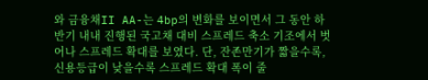와 금융채II AA-는 4bp의 변화를 보이면서 그 동안 하반기 내내 진행된 국고채 대비 스프레드 축소 기조에서 벗어나 스프레드 확대를 보였다. 단, 잔존만기가 짧을수록, 신용등급이 낮을수록 스프레드 확대 폭이 줄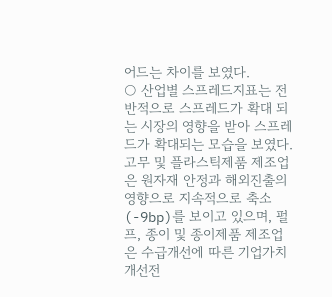어드는 차이를 보였다.
○ 산업별 스프레드지표는 전반적으로 스프레드가 확대 되는 시장의 영향을 받아 스프레드가 확대되는 모습을 보였다. 고무 및 플라스틱제품 제조업은 원자재 안정과 해외진출의 영향으로 지속적으로 축소(-9bp)를 보이고 있으며, 펄프, 종이 및 종이제품 제조업은 수급개선에 따른 기업가치 개선전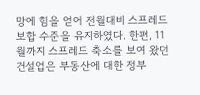망에 힘을 얻어 전월대비 스프레드 보합 수준을 유지하였다. 한편, 11월까지 스프레드 축소를 보여 왔던 건설업은 부동산에 대한 정부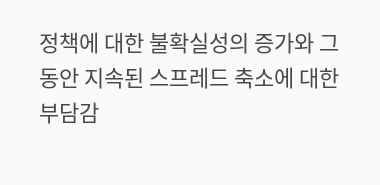정책에 대한 불확실성의 증가와 그 동안 지속된 스프레드 축소에 대한 부담감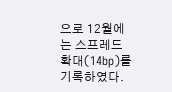으로 12월에는 스프레드 확대(14bp)를 기록하였다.